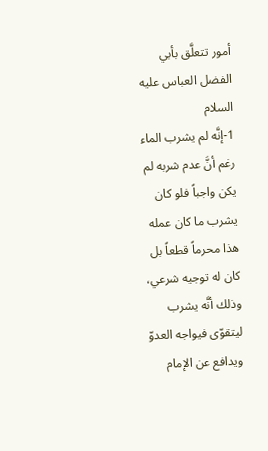أمور تتعلَّق بأبي الفضل العباس عليه السلام
1-إنَّه لم يشرب الماء
رغم أنَّ عدم شربه لم يكن واجباً فلو كان يشرب ما كان عمله هذا محرماً قطعاً بل كان له توجيه شرعي، وذلك أنَّه يشرب ليتقوّى فيواجه العدوّ ويدافع عن الإمام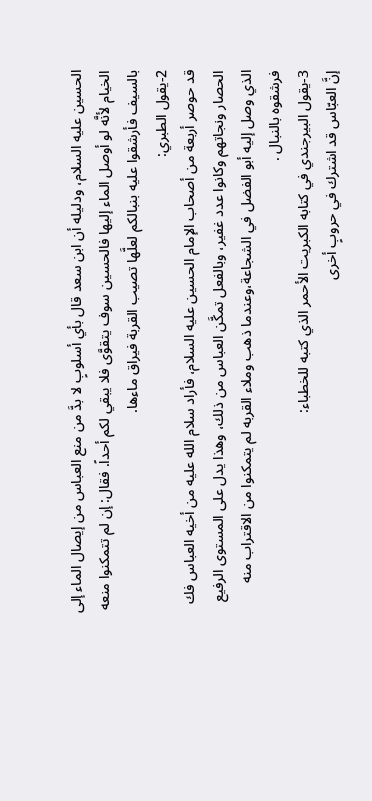الحسين عليه السلام، ودليله أن ابن سعد قال بأي أسلوبٍ لا بدَّ من منع العباس من إيصال الماء إلى الخيام لأنَّه لو أوصل الماء إليها فالحسين سوف يتقوَّى فلا يبقي لكم أحداً. فقال: إن لم تتمكنوا منعه بالسيف فأرشقوا عليه بنبالكم لعلَّها تصيب القربة فيراق ماءها.
2-يقول الطبري:
قد حوصر أربعة من أصحاب الإمام الحسين عليه السلام، فأراد سلام الله عليه من أخيه العباس فك الحصار ونجاتهم وكانوا عدد غفير، وبالفعل تمكَّن العباس من ذلك، وهذا يدل على المستوى الرفيع الذي وصل إليه أبو الفضل في الشجاعة،وعندما ذهب وملاء القربه لم يتمكنوا من الاقتراب منه فرشقوه بالنبال .
3-يقول البيرجندي في كتابه الكبريت الأحمر الذي كتبه للخطباء:
إنَّ العبّاس قد اشترك في حروبٍ أخرى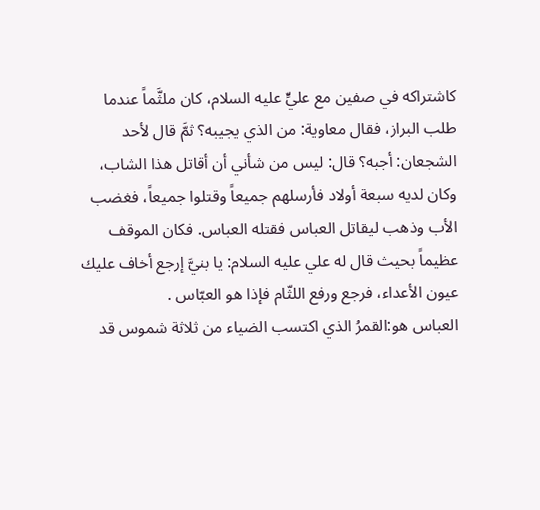كاشتراكه في صفين مع عليٍّ عليه السلام، كان ملثَّماً عندما طلب البراز، فقال معاوية: من الذي يجيبه؟ ثمَّ قال لأحد الشجعان: أجبه؟ قال: ليس من شأني أن أقاتل هذا الشاب، وكان لديه سبعة أولاد فأرسلهم جميعاً وقتلوا جميعاً، فغضب الأب وذهب ليقاتل العباس فقتله العباس. فكان الموقف عظيماً بحيث قال له علي عليه السلام: يا بنيَّ إرجع أخاف عليك عيون الأعداء، فرجع ورفع اللثّام فإذا هو العبّاس .
العباس هو:القمرُ الذي اكتسب الضياء من ثلاثة شموس قد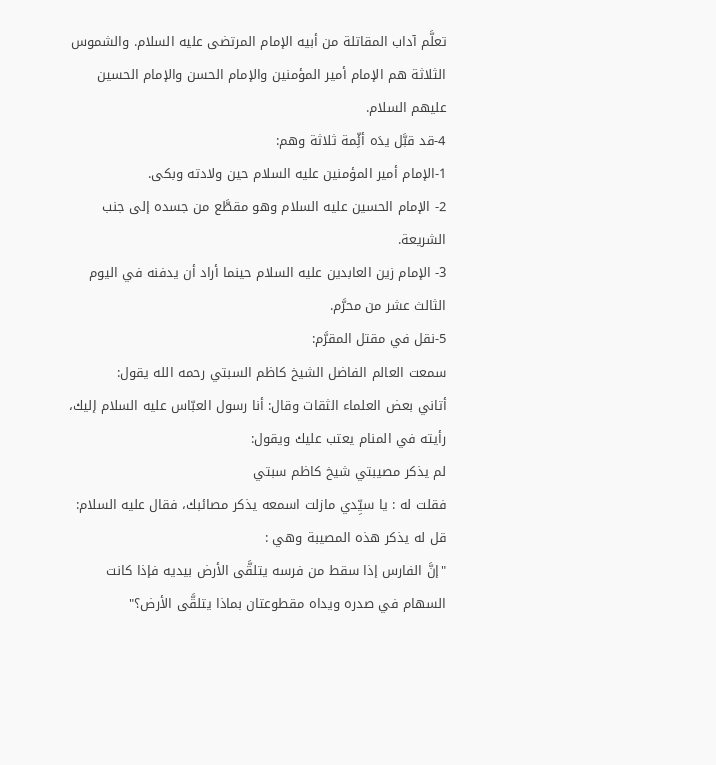تعلَّم آداب المقاتلة من أبيه الإمام المرتضى عليه السلام. والشموس الثلاثة هم الإمام أمير المؤمنين والإمام الحسن والإمام الحسين عليهم السلام.
4-قد قبَّل يدَه أئِّمة ثلاثة وهم:
1-الإمام أمير المؤمنين عليه السلام حين ولادته وبكى.
2- الإمام الحسين عليه السلام وهو مقطَّع من جسده إلى جنب الشريعة.
3- الإمام زين العابدين عليه السلام حينما أراد أن يدفنه في اليوم الثالث عشر من محرَّم.
5-نقل في مقتل المقرَّم:
سمعت العالم الفاضل الشيخ كاظم السبتي رحمه الله يقول:
أتاني بعض العلماء الثقات وقال: أنا رسول العبّاس عليه السلام إليك، رأيته في المنام يعتب عليك ويقول:
لم يذكر مصيبتي شيخ كاظم سبتي
فقلت له : يا سيِّدي مازلت اسمعه يذكر مصائبك، فقال عليه السلام: قل له يذكر هذه المصيبة وهي :
"إنَّ الفارس إذا سقط من فرسه يتلقَّى الأرض بيديه فإذا كانت السهام في صدره ويداه مقطوعتان بماذا يتلقَّى الأرض؟"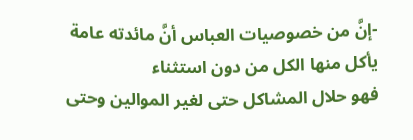-إنَّ من خصوصيات العباس أنَّ مائدته عامة يأكل منها الكل من دون استثناء
فهو حلال المشاكل حتى لغير الموالين وحتى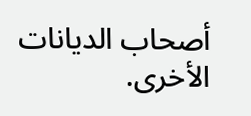أصحاب الديانات الأخرى.